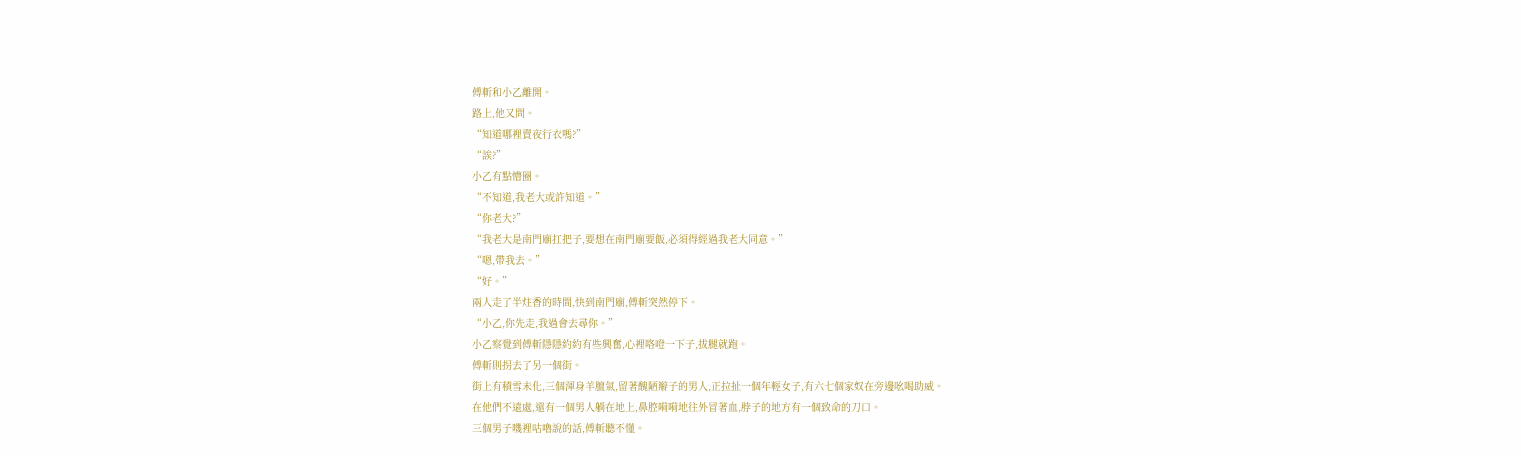傅斬和小乙離開。
路上,他又問。
“知道哪裡賣夜行衣嗎?”
“誒?”
小乙有點懵圈。
“不知道,我老大或許知道。”
“你老大?”
“我老大是南門廟扛把子,要想在南門廟要飯,必須得經過我老大同意。”
“嗯,帶我去。”
“好。”
兩人走了半炷香的時間,快到南門廟,傅斬突然停下。
“小乙,你先走,我過會去尋你。”
小乙察覺到傅斬隱隱約約有些興奮,心裡咯噔一下子,拔腿就跑。
傅斬則拐去了另一個街。
街上有積雪未化,三個渾身羊膻氣,留著醜陋辮子的男人,正拉扯一個年輕女子,有六七個家奴在旁邊吆喝助威。
在他們不遠處,還有一個男人躺在地上,鼻腔嗬嗬地往外冒著血,脖子的地方有一個致命的刀口。
三個男子嘰裡咕嚕說的話,傅斬聽不懂。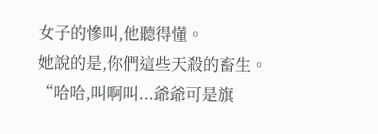女子的慘叫,他聽得懂。
她說的是,你們這些天殺的畜生。
“哈哈,叫啊叫...爺爺可是旗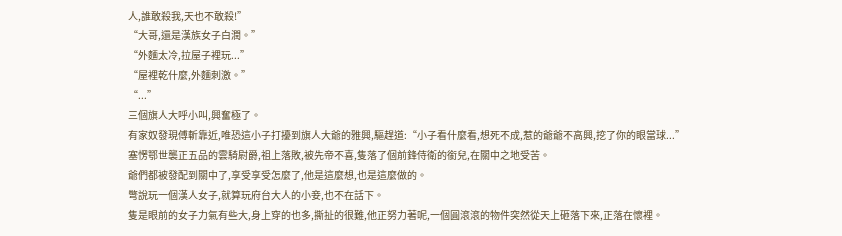人,誰敢殺我,天也不敢殺!”
“大哥,還是漢族女子白潤。”
“外麵太冷,拉屋子裡玩...”
“屋裡乾什麼,外麵刺激。”
“...”
三個旗人大呼小叫,興奮極了。
有家奴發現傅斬靠近,唯恐這小子打擾到旗人大爺的雅興,驅趕道:“小子看什麼看,想死不成,惹的爺爺不高興,挖了你的眼當球...”
塞愣鄂世襲正五品的雲騎尉爵,祖上落敗,被先帝不喜,隻落了個前鋒侍衛的銜兒,在關中之地受苦。
爺們都被發配到關中了,享受享受怎麼了,他是這麼想,也是這麼做的。
彆說玩一個漢人女子,就算玩府台大人的小妾,也不在話下。
隻是眼前的女子力氣有些大,身上穿的也多,撕扯的很難,他正努力著呢,一個圓滾滾的物件突然從天上砸落下來,正落在懷裡。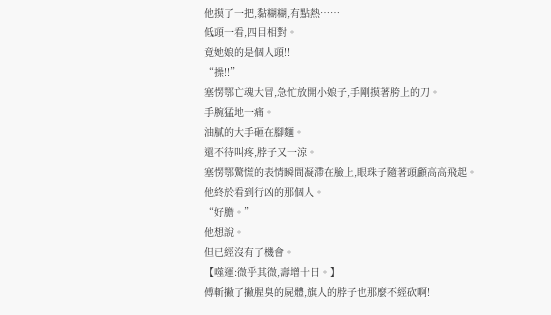他摸了一把,黏糊糊,有點熱……
低頭一看,四目相對。
竟她娘的是個人頭!!
“操!!”
塞愣鄂亡魂大冒,急忙放開小娘子,手剛摸著胯上的刀。
手腕猛地一痛。
油膩的大手砸在腳麵。
還不待叫疼,脖子又一涼。
塞愣鄂驚慌的表情瞬間凝滯在臉上,眼珠子隨著頭顱高高飛起。
他終於看到行凶的那個人。
“好膽。”
他想說。
但已經沒有了機會。
【噬運:微乎其微,壽增十日。】
傅斬撇了撇腥臭的屍體,旗人的脖子也那麼不經砍啊!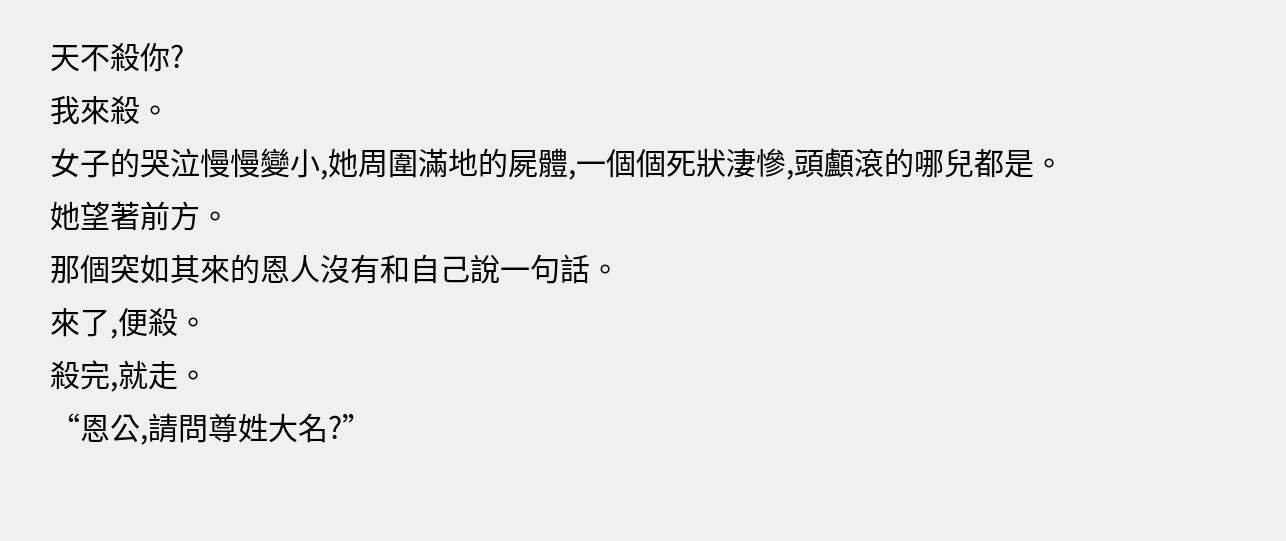天不殺你?
我來殺。
女子的哭泣慢慢變小,她周圍滿地的屍體,一個個死狀淒慘,頭顱滾的哪兒都是。
她望著前方。
那個突如其來的恩人沒有和自己說一句話。
來了,便殺。
殺完,就走。
“恩公,請問尊姓大名?”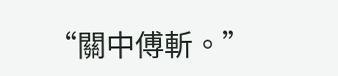“關中傅斬。”